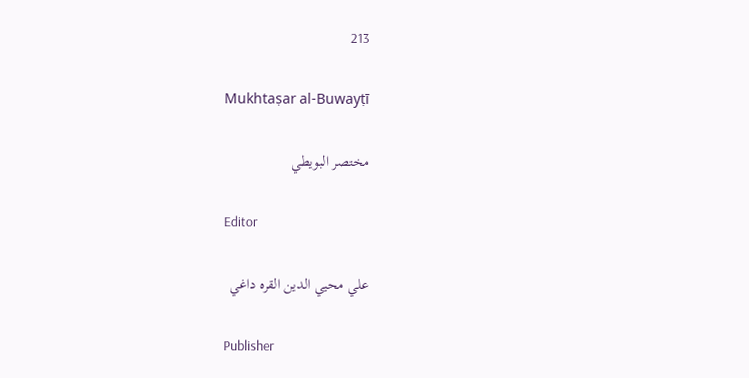213

Mukhtaṣar al-Buwayṭī

مختصر البويطي

Editor

علي محيي الدين القره داغي

Publisher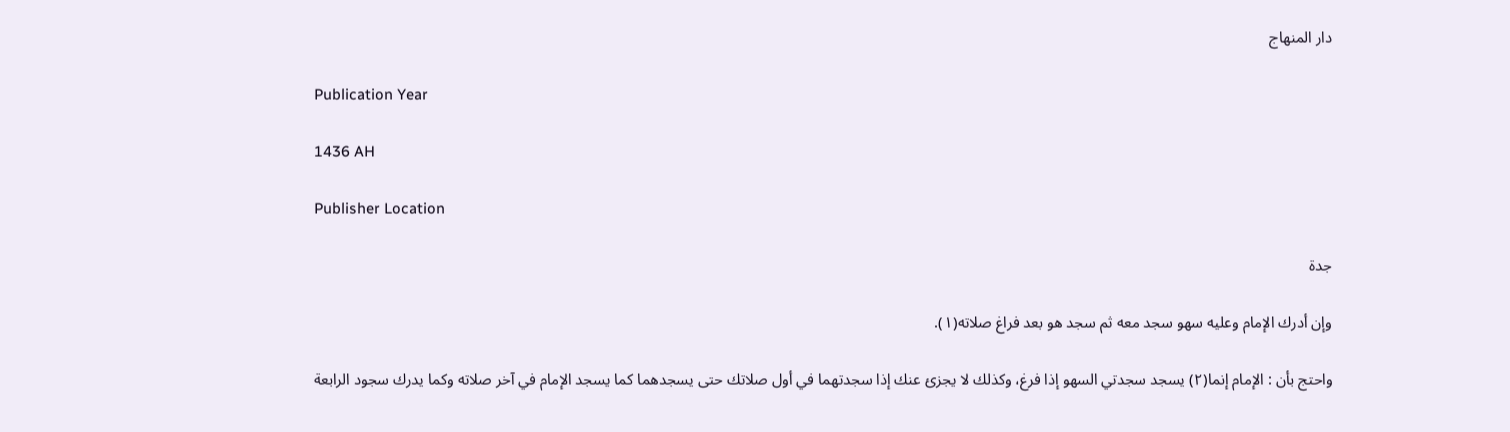دار المنهاج

Publication Year

1436 AH

Publisher Location

جدة

وإن أدرك الإمام وعليه سهو سجد معه ثم سجد هو بعد فراغ صلاته(١).

واحتج بأن : الإمام إنما(٢) يسجد سجدتي السهو إذا فرغ، وكذلك لا يجزئ عنك إذا سجدتهما في أول صلاتك حتى يسجدهما كما يسجد الإمام في آخر صلاته وكما يدرك سجود الرابعة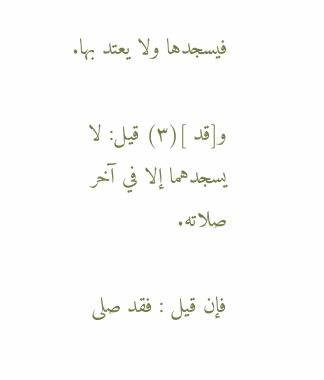فيسجدها ولا يعتد بها.

و[قد ](٣) قيل: لا يسجدهما إلا في آخر صلاته.

فإن قيل : فقد صلى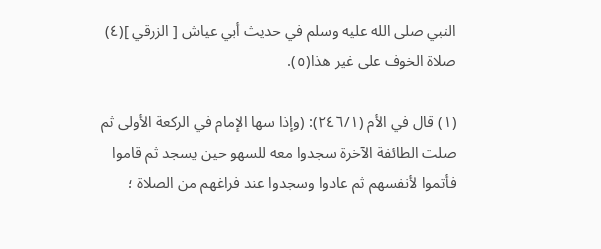النبي صلى الله عليه وسلم في حديث أبي عياش [ الزرقي ](٤) صلاة الخوف على غير هذا(٥).

(١) قال في الأم (٢٤٦/١): (وإذا سها الإمام في الركعة الأولى ثم صلت الطائفة الآخرة سجدوا معه للسهو حين يسجد ثم قاموا فأتموا لأنفسهم ثم عادوا وسجدوا عند فراغهم من الصلاة ؛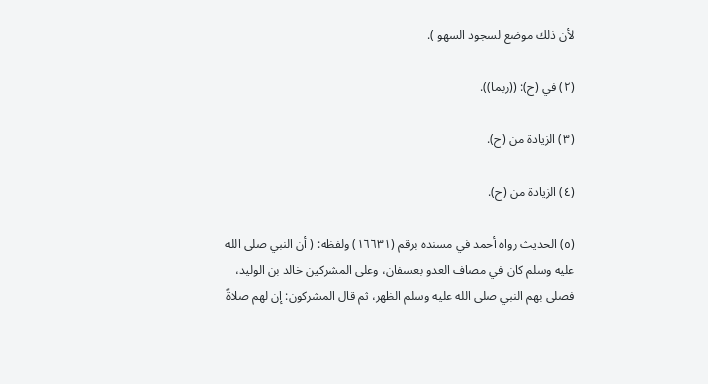لأن ذلك موضع لسجود السهو ).

(٢) في (ح): ((ربما)).

(٣) الزيادة من (ح).

(٤) الزيادة من (ح).

(٥) الحديث رواه أحمد في مسنده برقم (١٦٦٣١) ولفظه: ( أن النبي صلى الله عليه وسلم كان في مصاف العدو بعسفان، وعلى المشركين خالد بن الوليد، فصلى بهم النبي صلى الله عليه وسلم الظهر، ثم قال المشركون: إن لهم صلاةً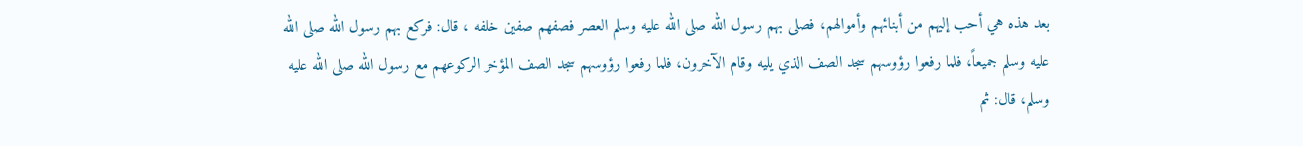بعد هذه هي أحب إليهم من أبنائهم وأموالهم، فصلى بهم رسول الله صلى الله عليه وسلم العصر فصفهم صفين خلفه ، قال: فركع بهم رسول الله صلى الله عليه وسلم جميعاً، فلما رفعوا رؤوسهم سجد الصف الذي يليه وقام الآخرون، فلما رفعوا رؤوسهم سجد الصف المؤخر الركوعهم مع رسول الله صلى الله عليه وسلم، قال: ثم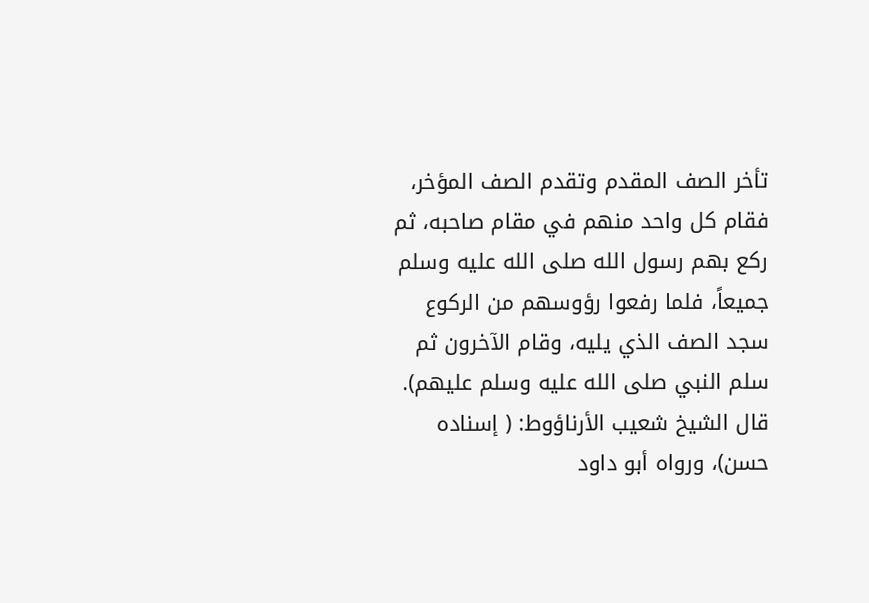تأخر الصف المقدم وتقدم الصف المؤخر، فقام كل واحد منهم في مقام صاحبه، ثم ركع بهم رسول الله صلى الله عليه وسلم جميعاً، فلما رفعوا رؤوسهم من الركوع سجد الصف الذي يليه، وقام الآخرون ثم سلم النبي صلى الله عليه وسلم عليهم). قال الشيخ شعيب الأرناؤوط: ( إسناده حسن)، ورواه أبو داود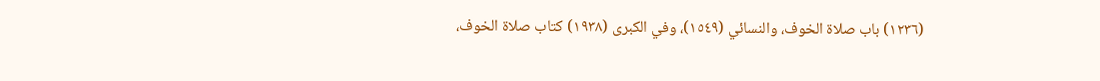(١٢٣٦) باب صلاة الخوف، والنسائي (١٥٤٩)، وفي الكبرى (١٩٣٨) كتاب صلاة الخوف،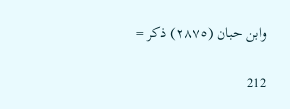وابن حبان (٢٨٧٥) ذكر =

212